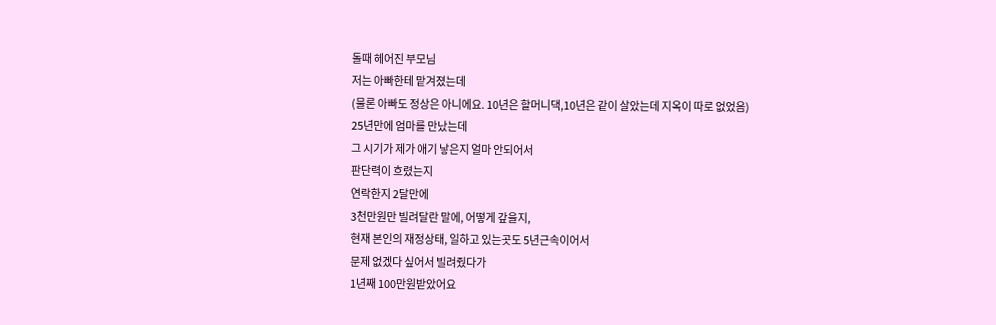돌때 헤어진 부모님
저는 아빠한테 맡겨졌는데
(물론 아빠도 정상은 아니에요. 10년은 할머니댁,10년은 같이 살았는데 지옥이 따로 없었음)
25년만에 엄마를 만났는데
그 시기가 제가 애기 낳은지 얼마 안되어서
판단력이 흐렸는지
연락한지 2달만에
3천만원만 빌려달란 말에, 어떻게 갚을지,
현재 본인의 재정상태, 일하고 있는곳도 5년근속이어서
문제 없겠다 싶어서 빌려줬다가
1년째 100만원받았어요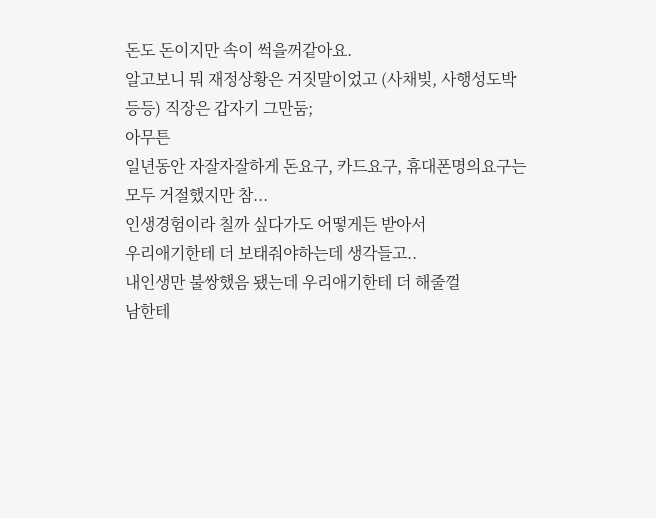돈도 돈이지만 속이 썩을꺼같아요.
알고보니 뭐 재정상황은 거짓말이었고 (사채빚, 사행성도박 등등) 직장은 갑자기 그만둠;
아무튼
일년동안 자잘자잘하게 돈요구, 카드요구, 휴대폰명의요구는 모두 거절했지만 참...
인생경험이라 칠까 싶다가도 어떻게든 받아서
우리애기한테 더 보태줘야하는데 생각들고..
내인생만 불쌍했음 됐는데 우리애기한테 더 해줄껄
남한테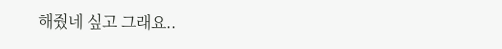해줬네 싶고 그래요..